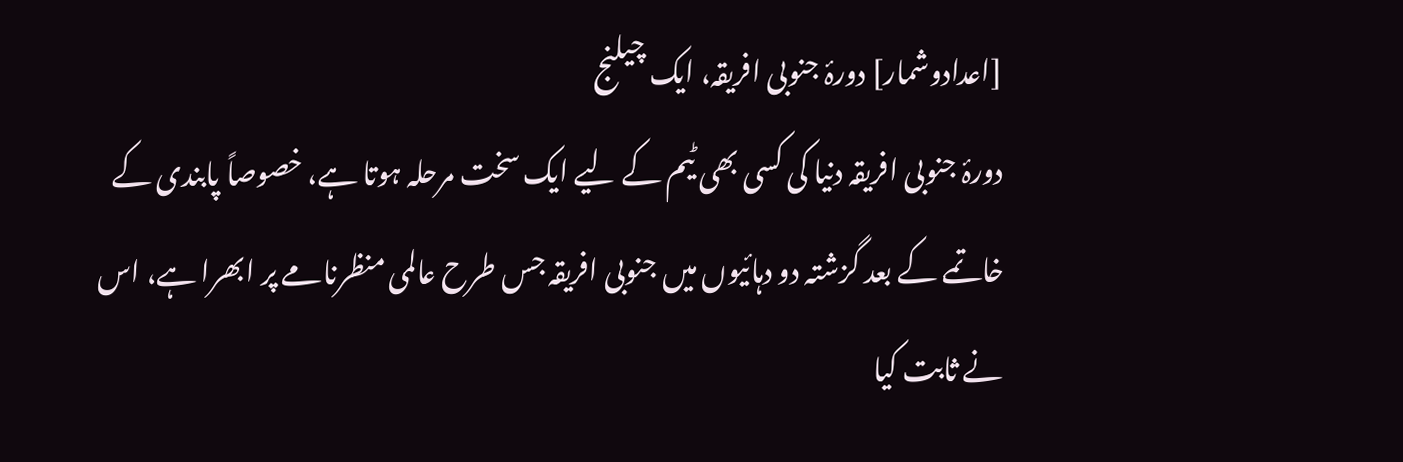[اعدادوشمار] دورۂ جنوبی افریقہ، ایک چیلنج
دورۂ جنوبی افریقہ دنیا کی کسی بھی ٹیم کے لیے ایک سخت مرحلہ ہوتا ہے، خصوصاً پابندی کے خاتمے کے بعد گزشتہ دو دہائیوں میں جنوبی افریقہ جس طرح عالمی منظرنامے پر ابھرا ہے، اس نے ثابت کیا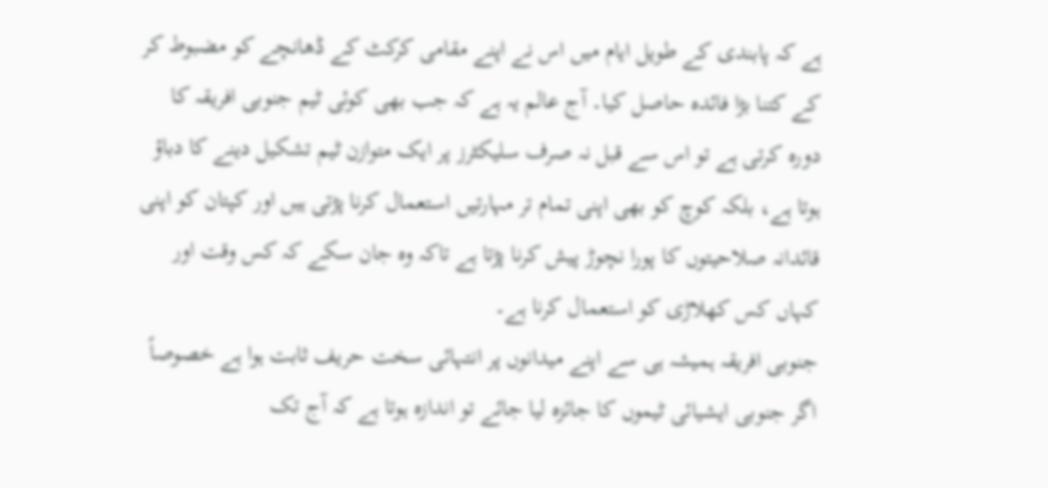ہے کہ پابندی کے طویل ایام میں اس نے اپنے مقامی کرکٹ کے ڈھانچے کو مضبوط کر کے کتنا بڑا فائدہ حاصل کیا۔ آج عالم یہ ہے کہ جب بھی کوئی ٹیم جنوبی افریقہ کا دورہ کرتی ہے تو اس سے قبل نہ صرف سلیکٹرز پر ایک متوازن ٹیم تشکیل دینے کا دباؤ ہوتا ہے، بلکہ کوچ کو بھی اپنی تمام تر مہارتیں استعمال کرنا پڑتی ہیں اور کپتان کو اپنی قائدانہ صلاحیتوں کا پورا نچوڑ پیش کرنا پڑتا ہے تاکہ وہ جان سکے کہ کس وقت اور کہاں کس کھلاڑی کو استعمال کرنا ہے۔
جنوبی افریقہ ہمیشہ ہی سے اپنے میدانوں پر انتہائی سخت حریف ثابت ہوا ہے خصوصاً اگر جنوبی ایشیائی ٹیموں کا جائزہ لیا جائے تو اندازہ ہوتا ہے کہ آج تک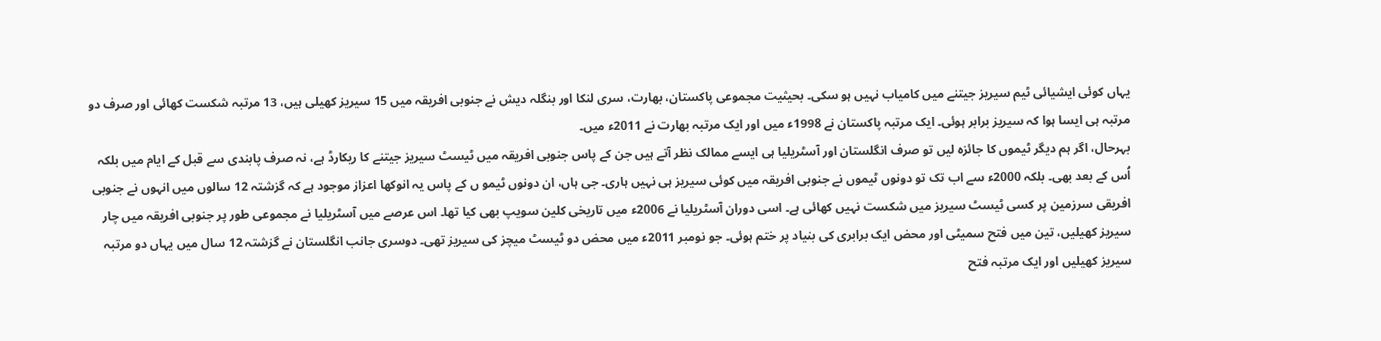یہاں کوئی ایشیائی ٹیم سیریز جیتنے میں کامیاب نہیں ہو سکی۔ بحیثیت مجموعی پاکستان، بھارت، سری لنکا اور بنگلہ دیش نے جنوبی افریقہ میں 15 سیریز کھیلی ہیں، 13 مرتبہ شکست کھائی اور صرف دو مرتبہ ہی ایسا ہوا کہ سیریز برابر ہوئی۔ ایک مرتبہ پاکستان نے 1998ء میں اور ایک مرتبہ بھارت نے 2011ء میں۔
بہرحال، اگر ہم دیگر ٹیموں کا جائزہ لیں تو صرف انگلستان اور آسٹریلیا ہی ایسے ممالک نظر آتے ہیں جن کے پاس جنوبی افریقہ میں ٹیسٹ سیریز جیتنے کا ریکارڈ ہے، نہ صرف پابندی سے قبل کے ایام میں بلکہ اُس کے بعد بھی۔ بلکہ 2000ء سے اب تک تو دونوں ٹیموں نے جنوبی افریقہ میں کوئی سیریز ہی نہیں ہاری۔ جی ہاں، ان دونوں ٹیمو ں کے پاس یہ انوکھا اعزاز موجود ہے کہ گزشتہ 12 سالوں میں انہوں نے جنوبی افریقی سرزمین پر کسی ٹیسٹ سیریز میں شکست نہیں کھائی ہے۔ اسی دوران آسٹریلیا نے 2006ء میں تاریخی کلین سویپ بھی کیا تھا۔ اس عرصے میں آسٹریلیا نے مجموعی طور پر جنوبی افریقہ میں چار سیریز کھیلیں، تین میں فتح سمیٹی اور محض ایک برابری کی بنیاد پر ختم ہوئی۔ جو نومبر 2011ء میں محض دو ٹیسٹ میچز کی سیریز تھی۔ دوسری جانب انگلستان نے گزشتہ 12 سال میں یہاں دو مرتبہ سیریز کھیلیں اور ایک مرتبہ فتح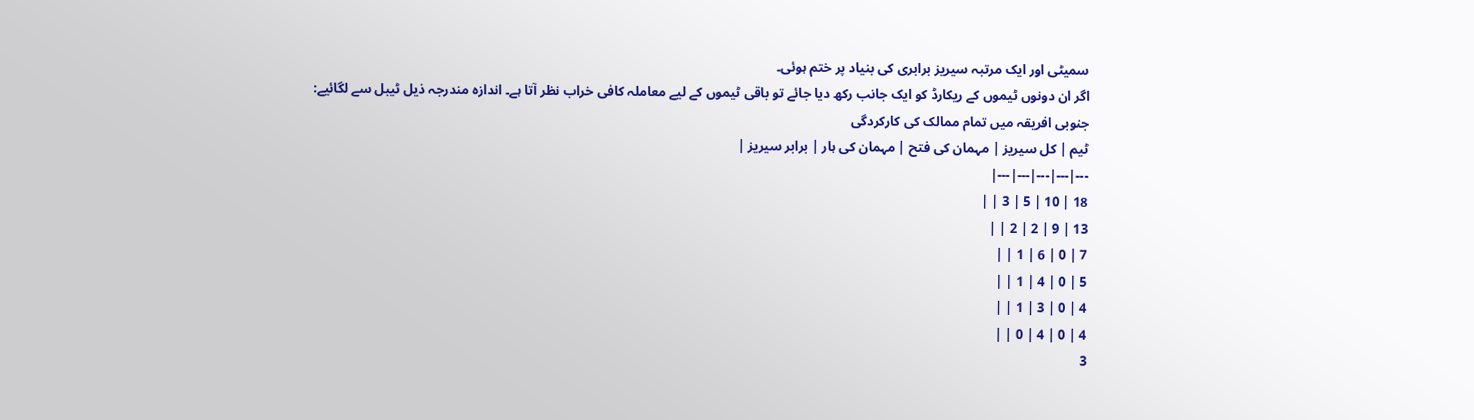سمیٹی اور ایک مرتبہ سیریز برابری کی بنیاد پر ختم ہوئی۔
اگر ان دونوں ٹیموں کے ریکارڈ کو ایک جانب رکھ دیا جائے تو باقی ٹیموں کے لیے معاملہ کافی خراب نظر آتا ہے۔ اندازہ مندرجہ ذیل ٹیبل سے لگائیے:
جنوبی افریقہ میں تمام ممالک کی کارکردگی
ٹیم | کل سیریز | مہمان کی فتح | مہمان کی ہار | برابر سیریز |
---|---|---|---|---|
18 | 10 | 5 | 3 | |
13 | 9 | 2 | 2 | |
7 | 0 | 6 | 1 | |
5 | 0 | 4 | 1 | |
4 | 0 | 3 | 1 | |
4 | 0 | 4 | 0 | |
3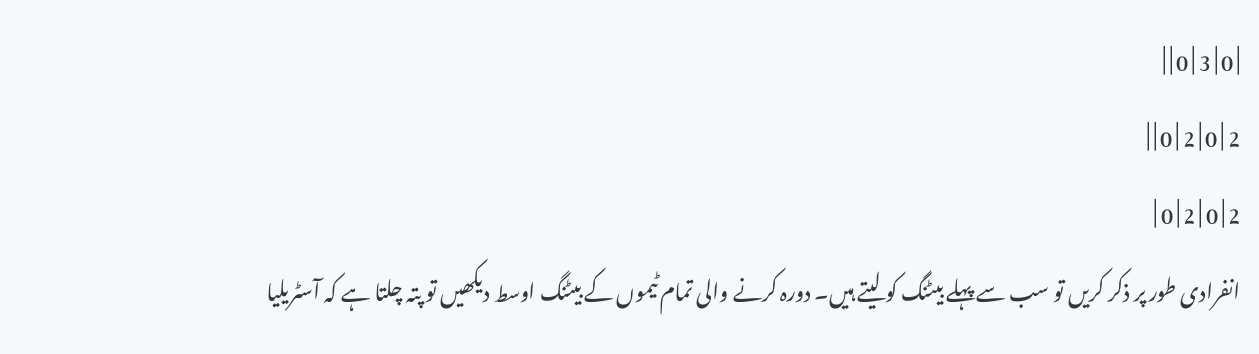| 0 | 3 | 0 | |
2 | 0 | 2 | 0 | |
2 | 0 | 2 | 0 |
انفرادی طور پر ذکر کریں تو سب سے پہلے بیٹنگ کو لیتے ہیں۔ دورہ کرنے والی تمام ٹیموں کے بیٹنگ اوسط دیکھیں تو پتہ چلتا ہے کہ آسٹریلیا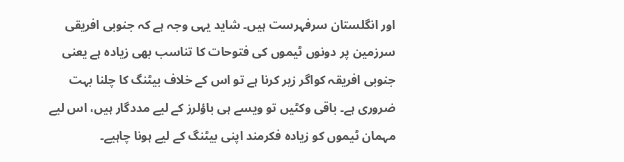اور انگلستان سرفہرست ہیں۔ شاید یہی وجہ ہے کہ جنوبی افریقی سرزمین پر دونوں ٹیموں کی فتوحات کا تناسب بھی زیادہ ہے یعنی جنوبی افریقہ کواگر زیر کرنا ہے تو اس کے خلاف بیٹنگ کا چلنا بہت ضروری ہے۔ باقی وکٹیں تو ویسے ہی باؤلرز کے لیے مددگار ہیں، اس لیے مہمان ٹیموں کو زیادہ فکرمند اپنی بیٹنگ کے لیے ہونا چاہیے۔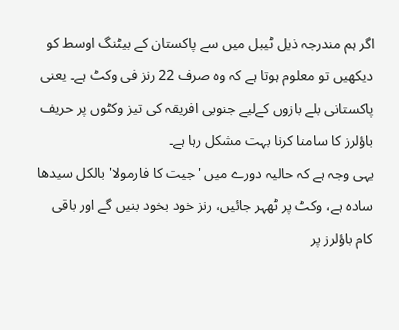اگر ہم مندرجہ ذیل ٹیبل میں سے پاکستان کے بیٹنگ اوسط کو دیکھیں تو معلوم ہوتا ہے کہ وہ صرف 22 رنز فی وکٹ ہے۔ یعنی پاکستانی بلے بازوں کےلیے جنوبی افریقہ کی تیز وکٹوں پر حریف باؤلرز کا سامنا کرنا بہت مشکل رہا ہے۔
یہی وجہ ہے کہ حالیہ دورے میں 'جیت کا فارمولا' بالکل سیدھا سادہ ہے، وکٹ پر ٹھہر جائیں، رنز خود بخود بنیں گے اور باقی کام باؤلرز پر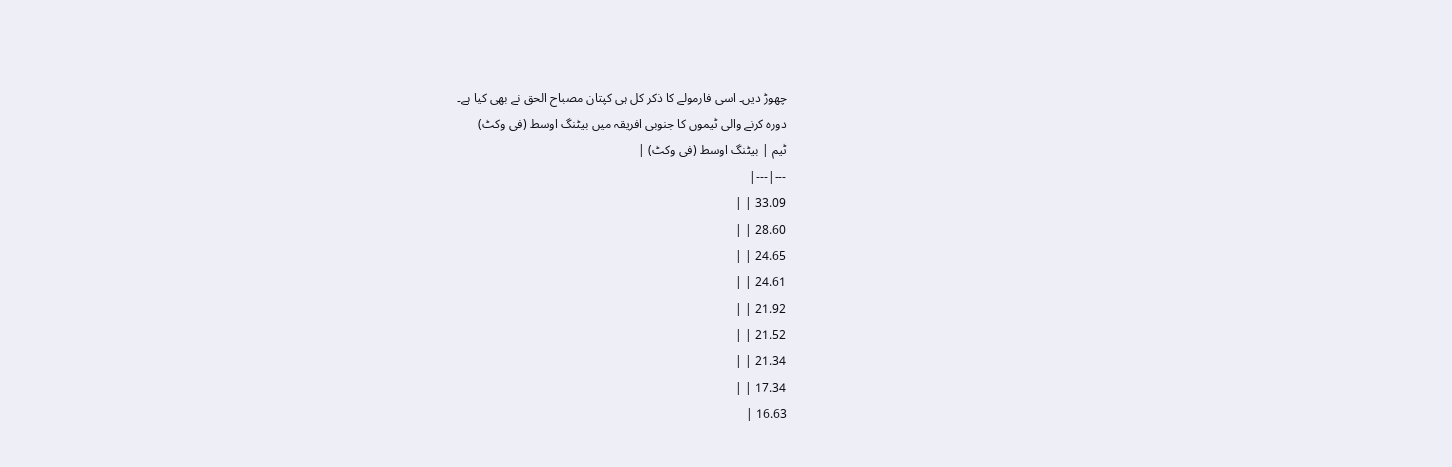چھوڑ دیں۔ اسی فارمولے کا ذکر کل ہی کپتان مصباح الحق نے بھی کیا ہے۔
دورہ کرنے والی ٹیموں کا جنوبی افریقہ میں بیٹنگ اوسط (فی وکٹ)
ٹیم | بیٹنگ اوسط (فی وکٹ) |
---|---|
33.09 | |
28.60 | |
24.65 | |
24.61 | |
21.92 | |
21.52 | |
21.34 | |
17.34 | |
16.63 |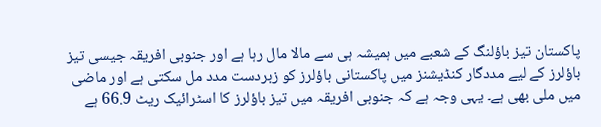پاکستان تیز باؤلنگ کے شعبے میں ہمیشہ ہی سے مالا مال رہا ہے اور جنوبی افریقہ جیسی تیز باؤلرز کے لیے مددگار کنڈیشنز میں پاکستانی باؤلرز کو زبردست مدد مل سکتی ہے اور ماضی میں ملی بھی ہے۔ یہی وجہ ہے کہ جنوبی افریقہ میں تیز باؤلرز کا اسٹرائیک ریٹ 66.9 ہے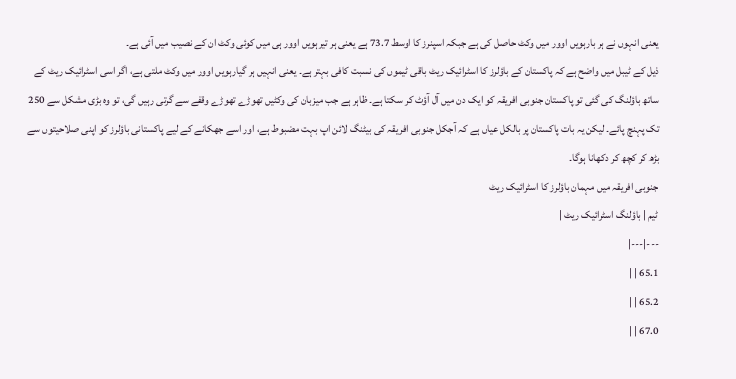یعنی انہوں نے ہر بارہویں اوور میں وکٹ حاصل کی ہے جبکہ اسپنرز کا اوسط 73.7 ہے یعنی ہر تیرہویں اوور ہی میں کوئی وکٹ ان کے نصیب میں آئی ہے۔
ذیل کے ٹیبل میں واضح ہے کہ پاکستان کے باؤلرز کا اسٹرائیک ریٹ باقی ٹیموں کی نسبت کافی بہتر ہے۔ یعنی انہیں ہر گیارہویں اوور میں وکٹ ملتی ہے، اگر اسی اسٹرائیک ریٹ کے ساتھ باؤلنگ کی گئی تو پاکستان جنوبی افریقہ کو ایک دن میں آل آؤٹ کر سکتا ہے۔ ظاہر ہے جب میزبان کی وکٹیں تھوڑے تھوڑے وقفے سے گرتی رہیں گی، تو وہ بڑی مشکل سے 250 تک پہنچ پائے۔ لیکن یہ بات پاکستان پر بالکل عیاں ہے کہ آجکل جنوبی افریقہ کی بیٹنگ لائن اپ بہت مضبوط ہے، اور اسے جھکانے کے لیے پاکستانی باؤلرز کو اپنی صلاحیتوں سے بڑھ کر کچھ کر دکھانا ہوگا۔
جنوبی افریقہ میں مہمان باؤلرز کا اسٹرائیک ریٹ
ٹیم | باؤلنگ اسٹرائیک ریٹ |
---|---|
65.1 | |
65.2 | |
67.0 | |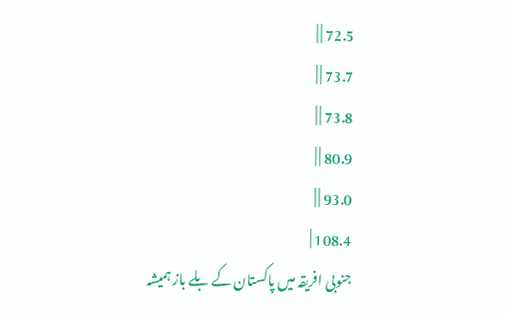72.5 | |
73.7 | |
73.8 | |
80.9 | |
93.0 | |
108.4 |
جنوبی افریقہ میں پاکستان کے بلے باز ہمیشہ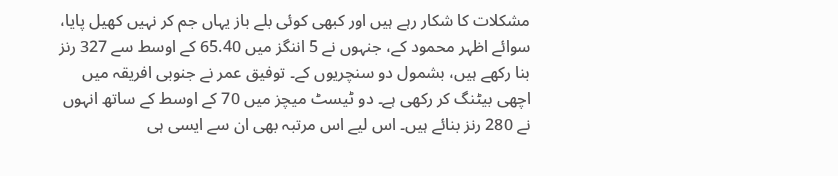مشکلات کا شکار رہے ہیں اور کبھی کوئی بلے باز یہاں جم کر نہیں کھیل پایا، سوائے اظہر محمود کے، جنہوں نے 5 اننگز میں 65.40 کے اوسط سے 327 رنز بنا رکھے ہیں، بشمول دو سنچریوں کے۔ توفیق عمر نے جنوبی افریقہ میں اچھی بیٹنگ کر رکھی ہے۔ دو ٹیسٹ میچز میں 70 کے اوسط کے ساتھ انہوں نے 280 رنز بنائے ہیں۔ اس لیے اس مرتبہ بھی ان سے ایسی ہی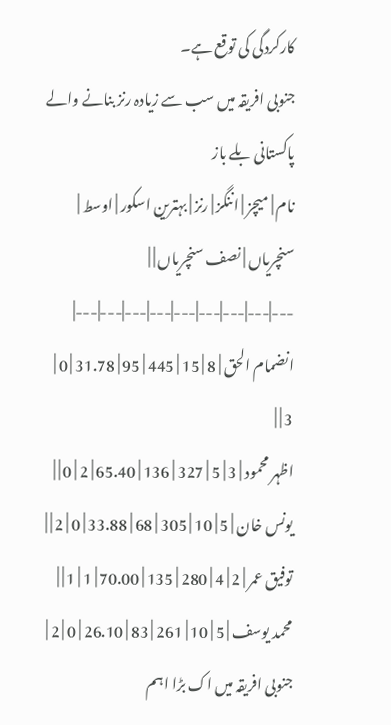کارکردگی کی توقع ہے۔
جنوبی افریقہ میں سب سے زیادہ رنز بنانے والے پاکستانی بلے باز
نام | میچز | اننگز | رنز | بہترین اسکور | اوسط | سنچریاں | نصف سنچریاں | |
---|---|---|---|---|---|---|---|---|
انضمام الحق | 8 | 15 | 445 | 95 | 31.78 | 0 | 3 | |
اظہر محمود | 3 | 5 | 327 | 136 | 65.40 | 2 | 0 | |
یونس خان | 5 | 10 | 305 | 68 | 33.88 | 0 | 2 | |
توفیق عمر | 2 | 4 | 280 | 135 | 70.00 | 1 | 1 | |
محمد یوسف | 5 | 10 | 261 | 83 | 26.10 | 0 | 2 |
جنوبی افریقہ میں اک بڑا اہم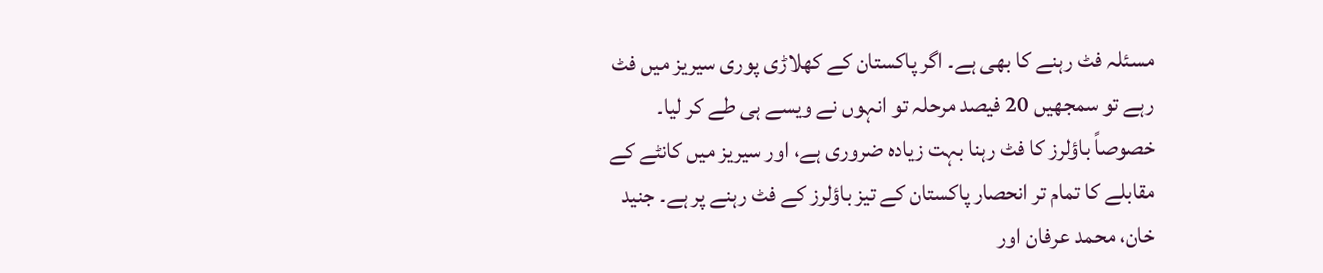مسئلہ فٹ رہنے کا بھی ہے۔ اگر پاکستان کے کھلاڑی پوری سیریز میں فٹ رہے تو سمجھیں 20 فیصد مرحلہ تو انہوں نے ویسے ہی طے کر لیا۔ خصوصاً باؤلرز کا فٹ رہنا بہت زیادہ ضروری ہے، اور سیریز میں کانٹے کے مقابلے کا تمام تر انحصار پاکستان کے تیز باؤلرز کے فٹ رہنے پر ہے۔ جنید خان، محمد عرفان اور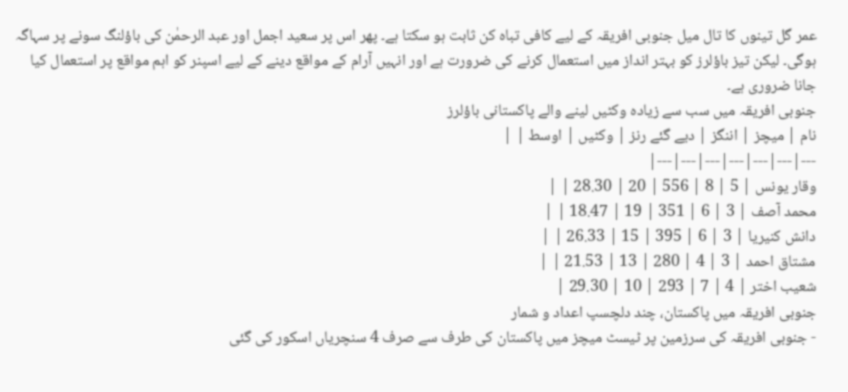عمر گل تینوں کا تال میل جنوبی افریقہ کے لیے کافی تباہ کن ثابت ہو سکتا ہے۔ پھر اس پر سعید اجمل اور عبد الرحمٰن کی باؤلنگ سونے پر سہاگہ ہوگی۔ لیکن تیز باؤلرز کو بہتر انداز میں استعمال کرنے کی ضرورت ہے اور انہیں آرام کے مواقع دینے کے لیے اسپنر کو اہم مواقع پر استعمال کیا جانا ضروری ہے۔
جنوبی افریقہ میں سب سے زیادہ وکٹیں لینے والے پاکستانی باؤلرز
نام | میچز | اننگز | دیے گئے رنز | وکٹیں | اوسط | |
---|---|---|---|---|---|---|
وقار یونس | 5 | 8 | 556 | 20 | 28.30 | |
محمد آصف | 3 | 6 | 351 | 19 | 18.47 | |
دانش کنیریا | 3 | 6 | 395 | 15 | 26.33 | |
مشتاق احمد | 3 | 4 | 280 | 13 | 21.53 | |
شعیب اختر | 4 | 7 | 293 | 10 | 29.30 |
جنوبی افریقہ میں پاکستان، چند دلچسپ اعداد و شمار
- جنوبی افریقہ کی سرزمین پر ٹیسٹ میچز میں پاکستان کی طرف سے صرف 4 سنچریاں اسکور کی گئی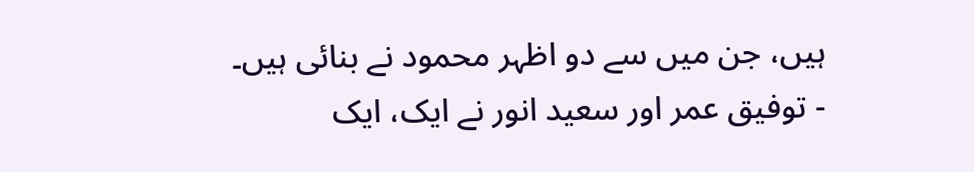ہیں، جن میں سے دو اظہر محمود نے بنائی ہیں۔
- توفیق عمر اور سعید انور نے ایک، ایک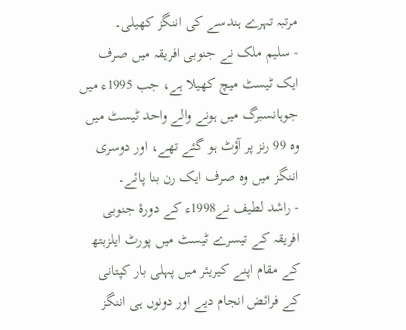مرتبہ تہرے ہندسے کی اننگز کھیلی۔
- سلیم ملک نے جنوبی افریقہ میں صرف ایک ٹیسٹ میچ کھیلا ہے، جب 1995ء میں جوہانسبرگ میں ہونے والے واحد ٹیسٹ میں وہ 99 رنز پر آؤٹ ہو گئے تھے، اور دوسری اننگز میں وہ صرف ایک رن بنا پائے۔
- راشد لطیف نے1998ء کے دورۂ جنوبی افریقہ کے تیسرے ٹیسٹ میں پورٹ ایلزبتھ کے مقام اپنے کیریئر میں پہلی بار کپتانی کے فرائض انجام دیے اور دونوں ہی اننگز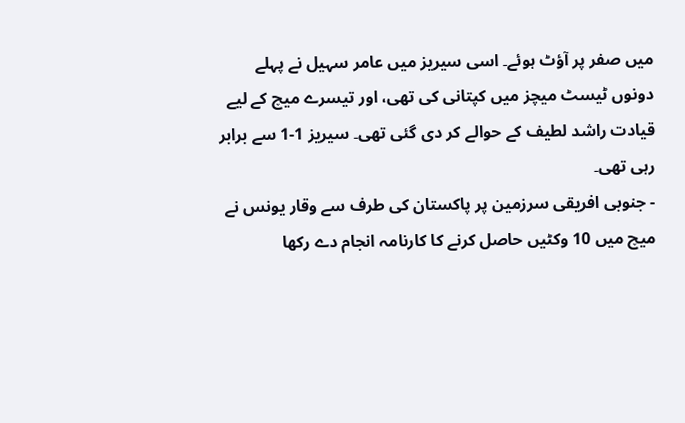میں صفر پر آؤٹ ہوئے۔ اسی سیریز میں عامر سہیل نے پہلے دونوں ٹیسٹ میچز میں کپتانی کی تھی، اور تیسرے میچ کے لیے قیادت راشد لطیف کے حوالے کر دی گئی تھی۔ سیریز 1-1 سے برابر رہی تھی۔
- جنوبی افریقی سرزمین پر پاکستان کی طرف سے وقار یونس نے میچ میں 10 وکٹیں حاصل کرنے کا کارنامہ انجام دے رکھا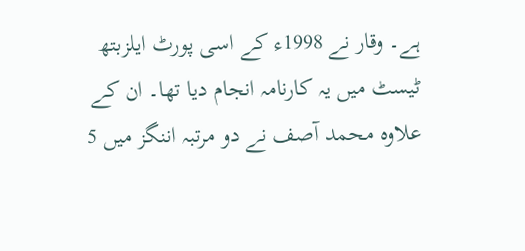ہے۔ وقار نے 1998ء کے اسی پورٹ ایلزبتھ ٹیسٹ میں یہ کارنامہ انجام دیا تھا۔ ان کے علاوہ محمد آصف نے دو مرتبہ اننگز میں 5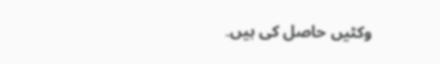وکٹیں حاصل کی ہیں۔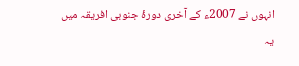انہوں نے 2007ء کے آخری دورۂ جنوبی افریقہ میں یہ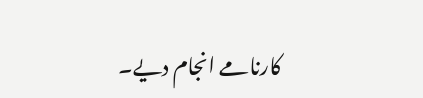کارنامے انجام دیے۔